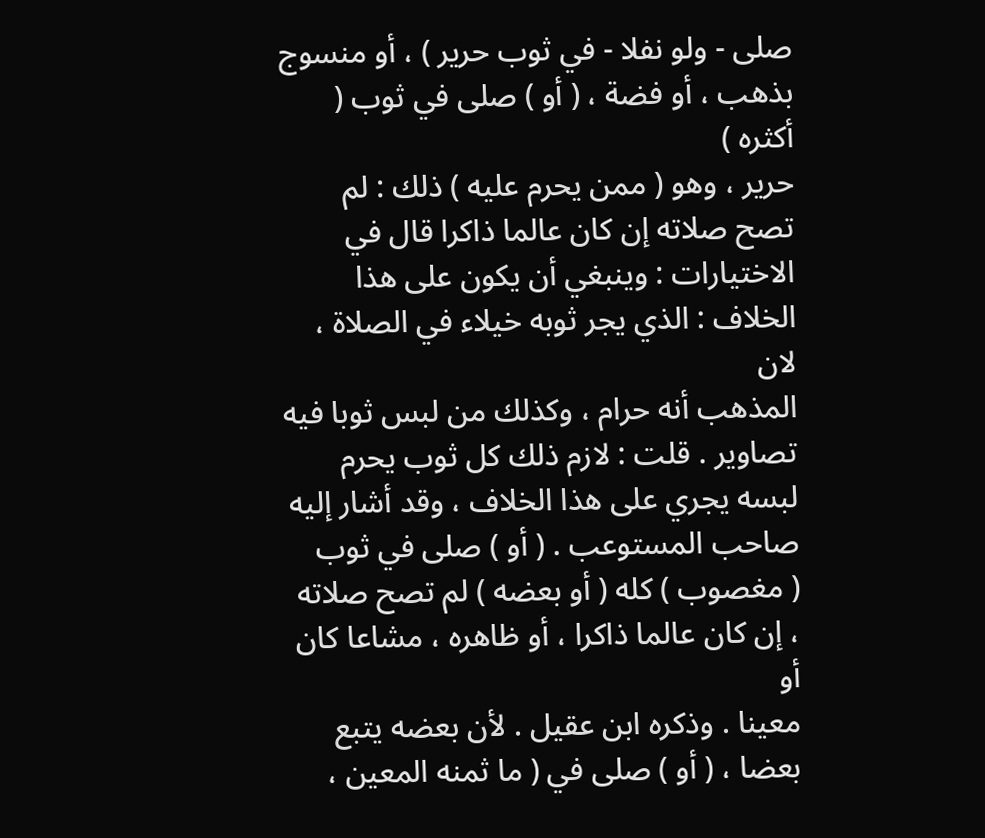صلى - ولو نفلا - في ثوب حرير ) ، أو منسوج بذهب ، أو فضة ، ( أو ) صلى في ثوب ( أكثره )
حرير ، وهو ( ممن يحرم عليه ) ذلك : لم تصح صلاته إن كان عالما ذاكرا قال في
الاختيارات : وينبغي أن يكون على هذا الخلاف : الذي يجر ثوبه خيلاء في الصلاة ، لان
المذهب أنه حرام ، وكذلك من لبس ثوبا فيه تصاوير . قلت : لازم ذلك كل ثوب يحرم
لبسه يجري على هذا الخلاف ، وقد أشار إليه صاحب المستوعب . ( أو ) صلى في ثوب
( مغصوب ) كله ( أو بعضه ) لم تصح صلاته ، إن كان عالما ذاكرا ، أو ظاهره ، مشاعا كان أو
معينا . وذكره ابن عقيل . لأن بعضه يتبع بعضا ، ( أو ) صلى في ( ما ثمنه المعين ،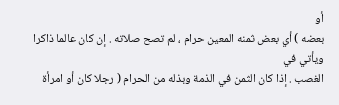أو
بعضه ) أي بعض ثمنه المعين حرام ، لم تصح صلاته . إن كان عالما ذاكرا ويأتي في
الغصب . إذا كان الثمن في الذمة وبذله من الحرام ( رجلا كان أو امرأة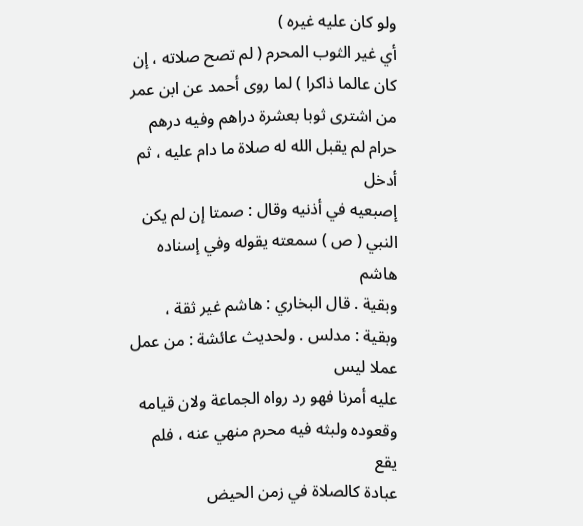ولو كان عليه غيره )
أي غير الثوب المحرم ( لم تصح صلاته ، إن كان عالما ذاكرا ) لما روى أحمد عن ابن عمر
من اشترى ثوبا بعشرة دراهم وفيه درهم حرام لم يقبل الله له صلاة ما دام عليه ، ثم أدخل
إصبعيه في أذنيه وقال : صمتا إن لم يكن النبي ( ص ) سمعته يقوله وفي إسناده هاشم
وبقية . قال البخاري : هاشم غير ثقة ، وبقية : مدلس . ولحديث عائشة : من عمل عملا ليس
عليه أمرنا فهو رد رواه الجماعة ولان قيامه وقعوده ولبثه فيه محرم منهي عنه ، فلم يقع
عبادة كالصلاة في زمن الحيض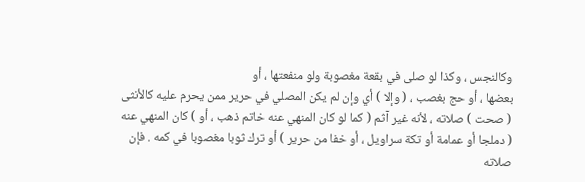وكالنجس ، وكذا لو صلى في بقعة مغصوبة ولو منفعتها ، أو
بعضها ، أو حج بغصب ، ( وإلا ) أي وإن لم يكن المصلي في حرير ممن يحرم عليه كالأنثى
( صحت ) صلاته ، لأنه غير آثم ( كما لو كان المنهي عنه خاتم ذهب ، أو ) كان المنهي عنه
( دملجا أو عمامة أو تكة سراويل ، أو خفا من حرير ) أو ترك ثوبا مغصوبا في كمه . فإن
صلاته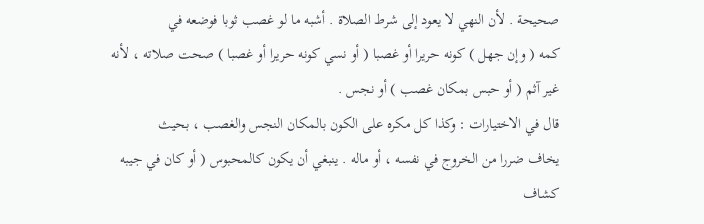صحيحة . لأن النهي لا يعود إلى شرط الصلاة . أشبه ما لو غصب ثوبا فوضعه في
كمه ( وإن جهل ) كونه حريرا أو غصبا ( أو نسي كونه حريرا أو غصبا ) صحت صلاته ، لأنه
غير آثم ( أو حبس بمكان غصب ) أو نجس .
قال في الاختيارات : وكذا كل مكره على الكون بالمكان النجس والغصب ، بحيث
يخاف ضررا من الخروج في نفسه ، أو ماله . ينبغي أن يكون كالمحبوس ( أو كان في جيبه
كشاف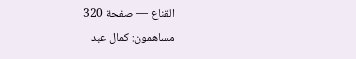القناع — صفحة 320
مساهمون: كمال عبد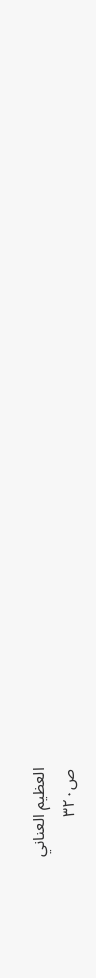العظيم العناني
ص٣٢٠